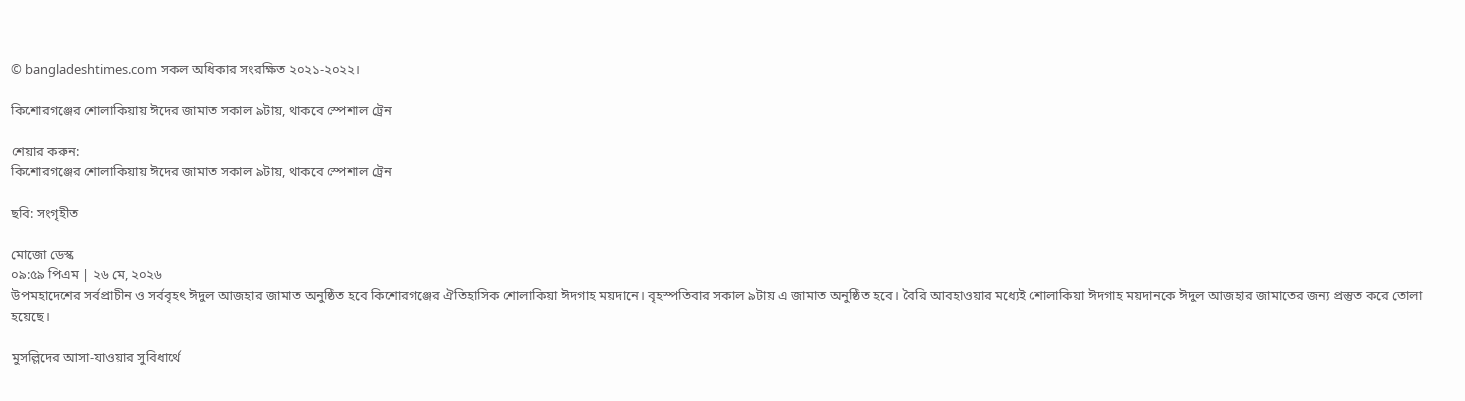© bangladeshtimes.com সকল অধিকার সংরক্ষিত ২০২১-২০২২।

কিশোরগঞ্জের শোলাকিয়ায় ঈদের জামাত সকাল ৯টায়, থাকবে স্পেশাল ট্রেন

শেয়ার করুন:
কিশোরগঞ্জের শোলাকিয়ায় ঈদের জামাত সকাল ৯টায়, থাকবে স্পেশাল ট্রেন

ছবি: সংগৃহীত

মোজো ডেস্ক
০৯:৫৯ পিএম | ২৬ মে, ২০২৬
উপমহাদেশের সর্বপ্রাচীন ও সর্ববৃহৎ ঈদুল আজহার জামাত অনুষ্ঠিত হবে কিশোরগঞ্জের ঐতিহাসিক শোলাকিয়া ঈদগাহ ময়দানে। বৃহস্পতিবার সকাল ৯টায় এ জামাত অনুষ্ঠিত হবে। বৈরি আবহাওয়ার মধ্যেই শোলাকিয়া ঈদগাহ ময়দানকে ঈদুল আজহার জামাতের জন্য প্রস্তুত করে তোলা হয়েছে।

মুসল্লিদের আসা-যাওয়ার সুবিধার্থে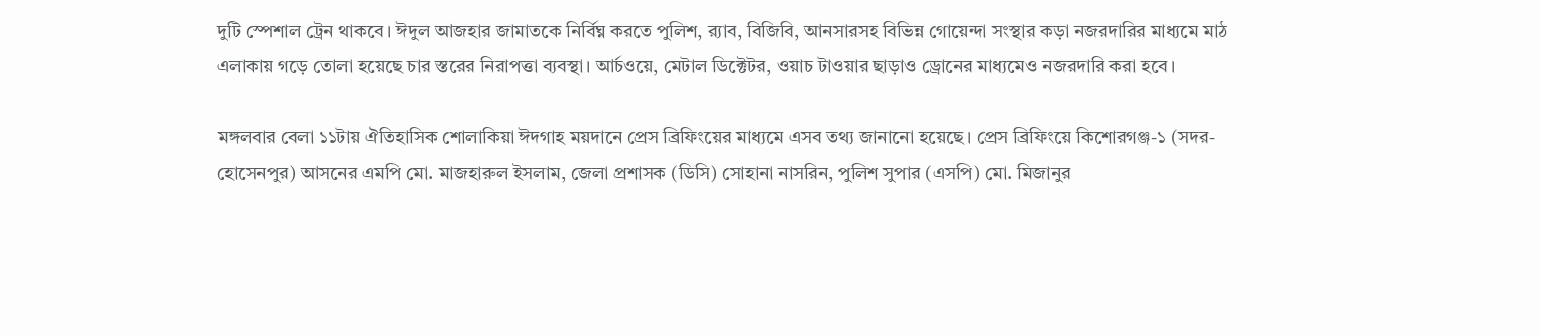দুটি স্পেশাল ট্রেন থাকবে। ঈদুল আজহার জামাতকে নির্বিঘ্ন করতে পুলিশ, র‌্যাব, বিজিবি, আনসারসহ বিভিন্ন গোয়েন্দা সংস্থার কড়া নজরদারির মাধ্যমে মাঠ এলাকায় গড়ে তোলা হয়েছে চার স্তরের নিরাপত্তা ব্যবস্থা। আর্চওয়ে, মেটাল ডিক্টেটর, ওয়াচ টাওয়ার ছাড়াও ড্রোনের মাধ্যমেও নজরদারি করা হবে।

মঙ্গলবার বেলা ১১টায় ঐতিহাসিক শোলাকিয়া ঈদগাহ ময়দানে প্রেস ব্রিফিংয়ের মাধ্যমে এসব তথ্য জানানো হয়েছে। প্রেস ব্রিফিংয়ে কিশোরগঞ্জ-১ (সদর-হোসেনপুর) আসনের এমপি মো. মাজহারুল ইসলাম, জেলা প্রশাসক (ডিসি) সোহানা নাসরিন, পুলিশ সুপার (এসপি) মো. মিজানুর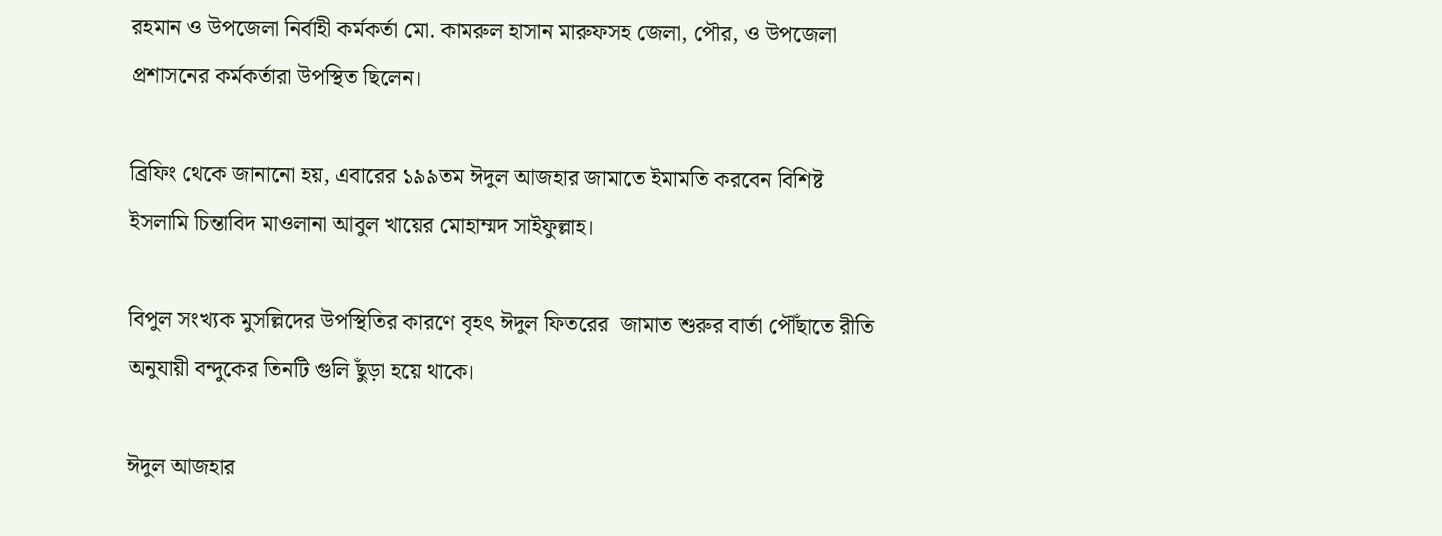রহমান ও উপজেলা নির্বাহী কর্মকর্তা মো. কামরুল হাসান মারুফসহ জেলা, পৌর, ও উপজেলা প্রশাসনের কর্মকর্তারা উপস্থিত ছিলেন।

ব্রিফিং থেকে জানানো হয়, এবারের ১৯৯তম ঈদুল আজহার জামাতে ইমামতি করবেন বিশিষ্ট ইসলামি চিন্তাবিদ মাওলানা আবুল খায়ের মোহাম্মদ সাইফুল্লাহ।

বিপুল সংখ্যক মুসল্লিদের উপস্থিতির কারণে বৃহৎ ঈদুল ফিতরের  জামাত শুরুর বার্তা পৌঁছাতে রীতি অনুযায়ী বন্দুকের তিনটি গুলি ছুঁড়া হয়ে থাকে।

ঈদুল আজহার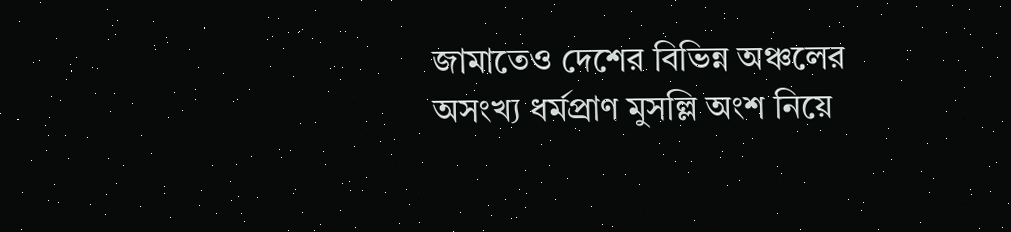জামাতেও দেশের বিভিন্ন অঞ্চলের অসংখ্য ধর্মপ্রাণ মুসল্লি অংশ নিয়ে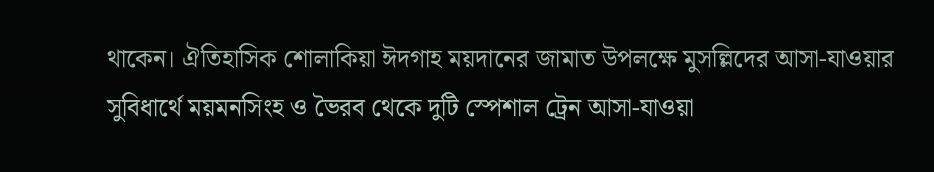থাকেন। ঐতিহাসিক শোলাকিয়া ঈদগাহ ময়দানের জামাত উপলক্ষে মুসল্লিদের আসা-যাওয়ার সুবিধার্থে ময়মনসিংহ ও ভৈরব থেকে দুটি স্পেশাল ট্রেন আসা-যাওয়া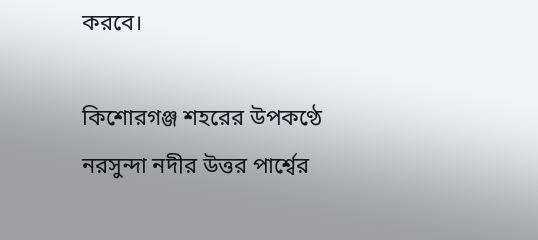করবে।

কিশোরগঞ্জ শহরের উপকণ্ঠে নরসুন্দা নদীর উত্তর পার্শ্বের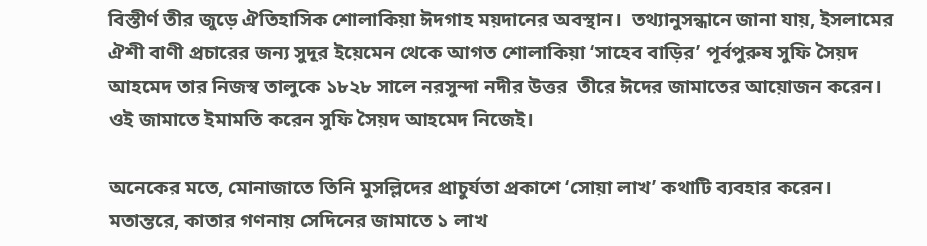বিস্তীর্ণ তীর জুড়ে ঐতিহাসিক শোলাকিয়া ঈদগাহ ময়দানের অবস্থান।  তথ্যানুসন্ধানে জানা যায়, ইসলামের ঐশী বাণী প্রচারের জন্য সুদূর ইয়েমেন থেকে আগত শোলাকিয়া ‘সাহেব বাড়ির’ পূর্বপুরুষ সুফি সৈয়দ আহমেদ তার নিজস্ব তালুকে ১৮২৮ সালে নরসুন্দা নদীর উত্তর  তীরে ঈদের জামাতের আয়োজন করেন। ওই জামাতে ইমামতি করেন সুফি সৈয়দ আহমেদ নিজেই।

অনেকের মতে, মোনাজাতে তিনি মুসল্লিদের প্রাচুর্যতা প্রকাশে ‘সোয়া লাখ’ কথাটি ব্যবহার করেন। মতান্তরে, কাতার গণনায় সেদিনের জামাতে ১ লাখ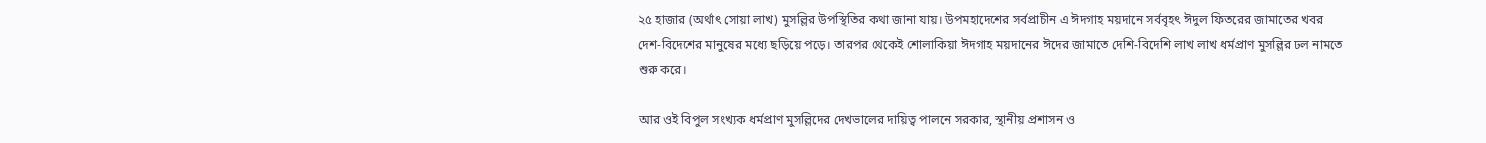২৫ হাজার (অর্থাৎ সোয়া লাখ) মুসল্লির উপস্থিতির কথা জানা যায়। উপমহাদেশের সর্বপ্রাচীন এ ঈদগাহ ময়দানে সর্ববৃহৎ ঈদুল ফিতরের জামাতের খবর দেশ-বিদেশের মানুষের মধ্যে ছড়িয়ে পড়ে। তারপর থেকেই শোলাকিয়া ঈদগাহ ময়দানের ঈদের জামাতে দেশি-বিদেশি লাখ লাখ ধর্মপ্রাণ মুসল্লির ঢল নামতে শুরু করে।

আর ওই বিপুল সংখ্যক ধর্মপ্রাণ মুসল্লিদের দেখভালের দায়িত্ব পালনে সরকার, স্থানীয় প্রশাসন ও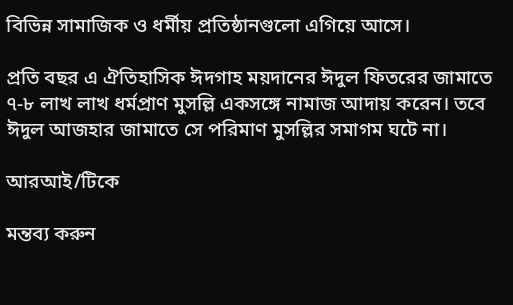বিভিন্ন সামাজিক ও ধর্মীয় প্রতিষ্ঠানগুলো এগিয়ে আসে।

প্রতি বছর এ ঐতিহাসিক ঈদগাহ ময়দানের ঈদুল ফিতরের জামাতে ৭-৮ লাখ লাখ ধর্মপ্রাণ মুসল্লি একসঙ্গে নামাজ আদায় করেন। তবে ঈদুল আজহার জামাতে সে পরিমাণ মুসল্লির সমাগম ঘটে না।

আরআই/টিকে

মন্তব্য করুন